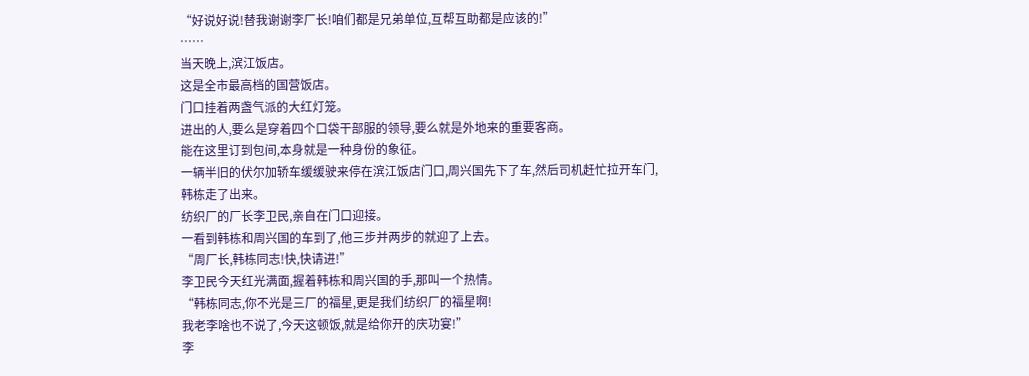“好说好说!替我谢谢李厂长!咱们都是兄弟单位,互帮互助都是应该的!”
……
当天晚上,滨江饭店。
这是全市最高档的国营饭店。
门口挂着两盏气派的大红灯笼。
进出的人,要么是穿着四个口袋干部服的领导,要么就是外地来的重要客商。
能在这里订到包间,本身就是一种身份的象征。
一辆半旧的伏尔加轿车缓缓驶来停在滨江饭店门口,周兴国先下了车,然后司机赶忙拉开车门,韩栋走了出来。
纺织厂的厂长李卫民,亲自在门口迎接。
一看到韩栋和周兴国的车到了,他三步并两步的就迎了上去。
“周厂长,韩栋同志!快,快请进!”
李卫民今天红光满面,握着韩栋和周兴国的手,那叫一个热情。
“韩栋同志,你不光是三厂的福星,更是我们纺织厂的福星啊!
我老李啥也不说了,今天这顿饭,就是给你开的庆功宴!”
李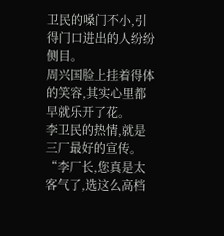卫民的嗓门不小,引得门口进出的人纷纷侧目。
周兴国脸上挂着得体的笑容,其实心里都早就乐开了花。
李卫民的热情,就是三厂最好的宣传。
“李厂长,您真是太客气了,选这么高档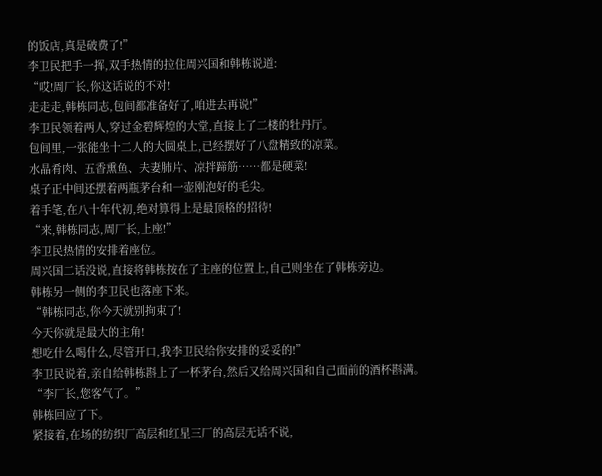的饭店,真是破费了!”
李卫民把手一挥,双手热情的拉住周兴国和韩栋说道:
“哎!周厂长,你这话说的不对!
走走走,韩栋同志,包间都准备好了,咱进去再说!”
李卫民领着两人,穿过金碧辉煌的大堂,直接上了二楼的牡丹厅。
包间里,一张能坐十二人的大圆桌上,已经摆好了八盘精致的凉菜。
水晶肴肉、五香熏鱼、夫妻肺片、凉拌蹄筋……都是硬菜!
桌子正中间还摆着两瓶茅台和一壶刚泡好的毛尖。
着手笔,在八十年代初,绝对算得上是最顶格的招待!
“来,韩栋同志,周厂长,上座!”
李卫民热情的安排着座位。
周兴国二话没说,直接将韩栋按在了主座的位置上,自己则坐在了韩栋旁边。
韩栋另一侧的李卫民也落座下来。
“韩栋同志,你今天就别拘束了!
今天你就是最大的主角!
想吃什么喝什么,尽管开口,我李卫民给你安排的妥妥的!”
李卫民说着,亲自给韩栋斟上了一杯茅台,然后又给周兴国和自己面前的酒杯斟满。
“李厂长,您客气了。”
韩栋回应了下。
紧接着,在场的纺织厂高层和红星三厂的高层无话不说,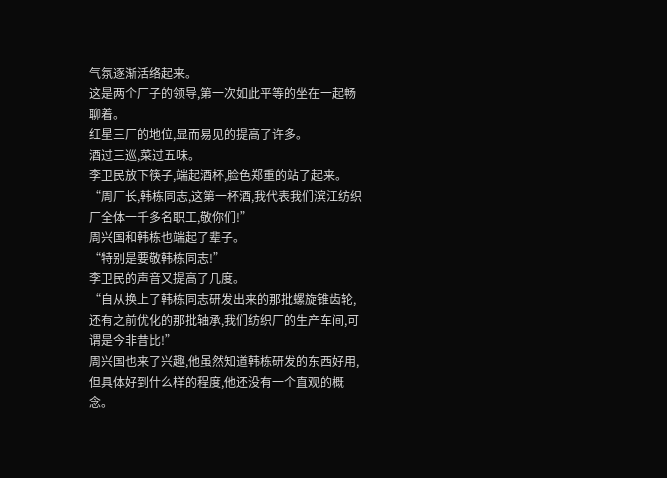气氛逐渐活络起来。
这是两个厂子的领导,第一次如此平等的坐在一起畅聊着。
红星三厂的地位,显而易见的提高了许多。
酒过三巡,菜过五味。
李卫民放下筷子,端起酒杯,脸色郑重的站了起来。
“周厂长,韩栋同志,这第一杯酒,我代表我们滨江纺织厂全体一千多名职工,敬你们!”
周兴国和韩栋也端起了辈子。
“特别是要敬韩栋同志!”
李卫民的声音又提高了几度。
“自从换上了韩栋同志研发出来的那批螺旋锥齿轮,还有之前优化的那批轴承,我们纺织厂的生产车间,可谓是今非昔比!”
周兴国也来了兴趣,他虽然知道韩栋研发的东西好用,但具体好到什么样的程度,他还没有一个直观的概念。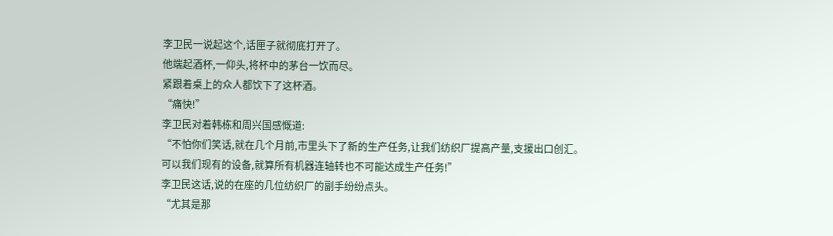李卫民一说起这个,话匣子就彻底打开了。
他端起酒杯,一仰头,将杯中的茅台一饮而尽。
紧跟着桌上的众人都饮下了这杯酒。
“痛快!”
李卫民对着韩栋和周兴国感慨道:
“不怕你们笑话,就在几个月前,市里头下了新的生产任务,让我们纺织厂提高产量,支援出口创汇。
可以我们现有的设备,就算所有机器连轴转也不可能达成生产任务!”
李卫民这话,说的在座的几位纺织厂的副手纷纷点头。
“尤其是那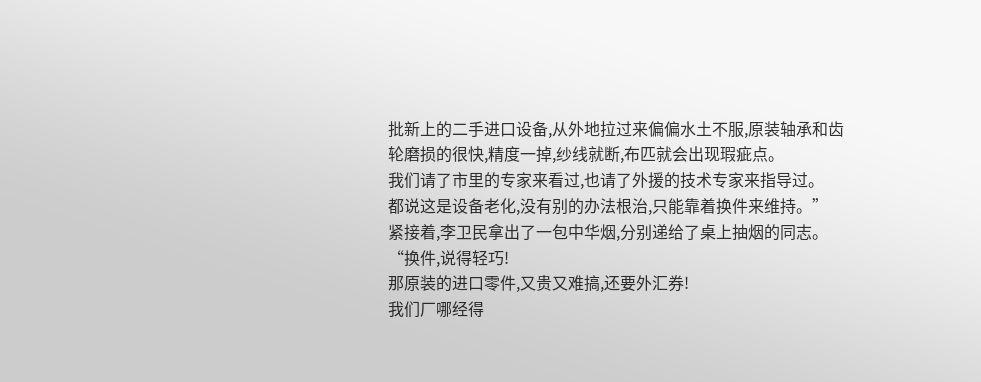批新上的二手进口设备,从外地拉过来偏偏水土不服,原装轴承和齿轮磨损的很快,精度一掉,纱线就断,布匹就会出现瑕疵点。
我们请了市里的专家来看过,也请了外援的技术专家来指导过。
都说这是设备老化,没有别的办法根治,只能靠着换件来维持。”
紧接着,李卫民拿出了一包中华烟,分别递给了桌上抽烟的同志。
“换件,说得轻巧!
那原装的进口零件,又贵又难搞,还要外汇券!
我们厂哪经得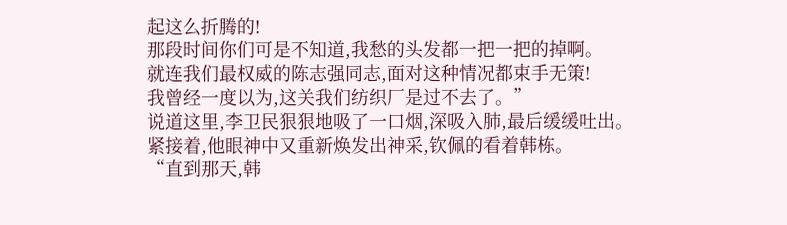起这么折腾的!
那段时间你们可是不知道,我愁的头发都一把一把的掉啊。
就连我们最权威的陈志强同志,面对这种情况都束手无策!
我曾经一度以为,这关我们纺织厂是过不去了。”
说道这里,李卫民狠狠地吸了一口烟,深吸入肺,最后缓缓吐出。
紧接着,他眼神中又重新焕发出神采,钦佩的看着韩栋。
“直到那天,韩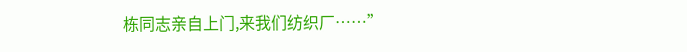栋同志亲自上门,来我们纺织厂……”